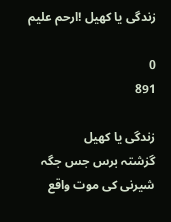زندگی یا کھیل !ارحم علیم

0
891

زندگی یا کھیل
گزشتہ برس جس جگہ شیرنی کی موت واقع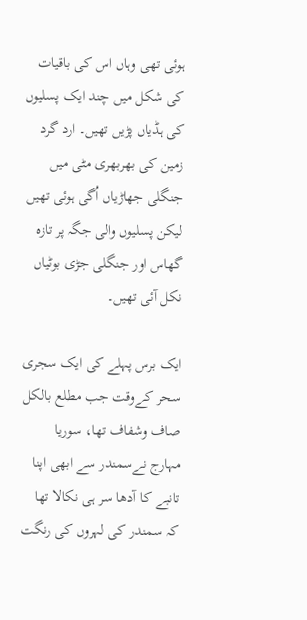ہوئی تھی وہاں اس کی باقیات کی شکل میں چند ایک پسلیوں کی ہڈیاں پڑیں تھیں۔ ارد گرد زمین کی بھربھری مٹی میں جنگلی جھاڑیاں اُگی ہوئی تھیں لیکن پسلیوں والی جگہ پر تازہ گھاس اور جنگلی جڑی بوٹیاں نکل آئی تھیں۔

ایک برس پہلے کی ایک سجری سحر کےوقت جب مطلع بالکل صاف وشفاف تھا، سوریا مہارج نےسمندر سے ابھی اپنا تانبے کا آدھا سر ہی نکالا تھا کہ سمندر کی لہروں کی رنگت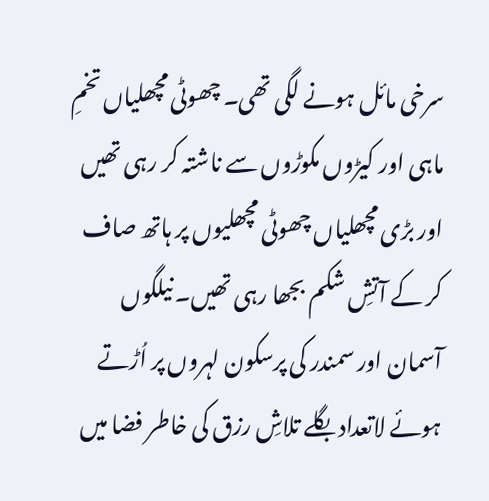سرخی مائل ہونے لگی تھی۔ چھوٹی مچھلیاں تخمِ ماہی اور کیڑوں مکوڑوں سے ناشتہ کر رہی تھیں اور بڑی مچھلیاں چھوٹی مچھلیوں پر ہاتھ صاف کر کے آتشِ شکم بجھا رہی تھیں۔ نیلگوں آسمان اور سمندر کی پرسکون لہروں پر اُڑتے ہوئے لاتعداد بگلے تلاشِ رزق کی خاطر فضا میں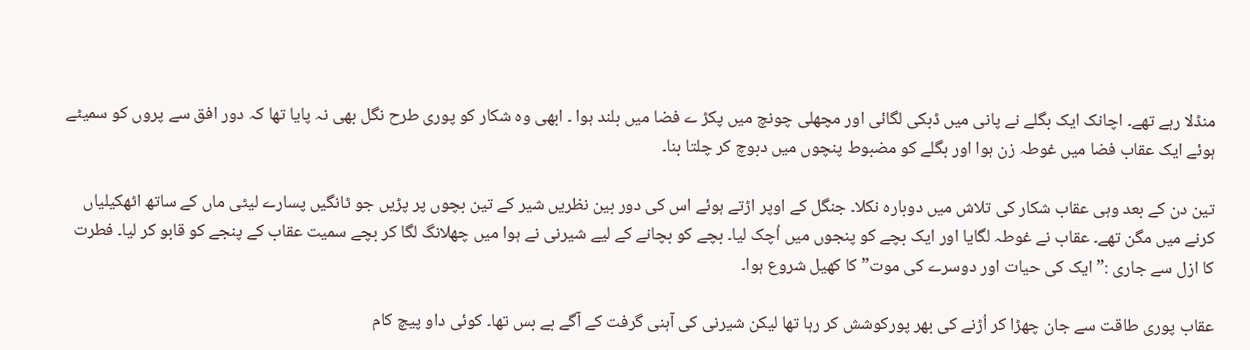منڈلا رہے تھے۔ اچانک ایک بگلے نے پانی میں ڈبکی لگائی اور مچھلی چونچ میں پکڑ ے فضا میں بلند ہوا ۔ ابھی وہ شکار کو پوری طرح نگل بھی نہ پایا تھا کہ دور افق سے پروں کو سمیٹے ہوئے ایک عقاب فضا میں غوطہ زن ہوا اور بگلے کو مضبوط پنچوں میں دبوچ کر چلتا بنا۔

تین دن کے بعد وہی عقاب شکار کی تلاش میں دوبارہ نکلا۔ جنگل کے اوپر اڑتے ہوئے اس کی دور بین نظریں شیر کے تین بچوں پر پڑیں جو ٹانگیں پسارے لیٹی ماں کے ساتھ اٹھکیلیاں کرنے میں مگن تھے۔ عقاب نے غوطہ لگایا اور ایک بچے کو پنجوں میں اُچک لیا۔ بچے کو بچانے کے لیے شیرنی نے ہوا میں چھلانگ لگا کر بچے سمیت عقاب کے پنجے کو قابو کر لیا۔ فطرت کا ازل سے جاری :”ایک کی حیات اور دوسرے کی موت” کا کھیل شروع ہوا۔

عقاب پوری طاقت سے جان چھڑا کر اُڑنے کی بھر پورکوشش کر رہا تھا لیکن شیرنی کی آہنی گرفت کے آگے بے بس تھا۔ کوئی داو پیچ کام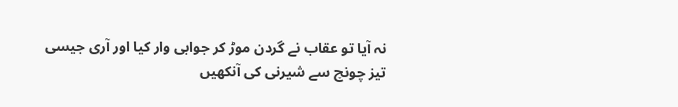نہ آیا تو عقاب نے گردن موڑ کر جوابی وار کیا اور آری جیسی تیز چونچ سے شیرنی کی آنکھیں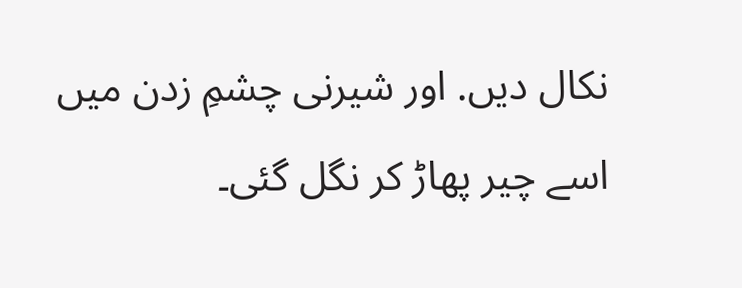نکال دیں. اور شیرنی چشمِ زدن میں اسے چیر پھاڑ کر نگل گئی۔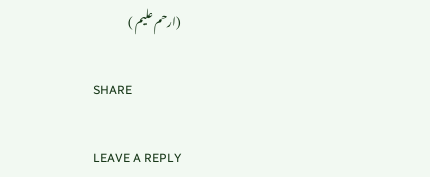(ارحم علیم )

SHARE

LEAVE A REPLY